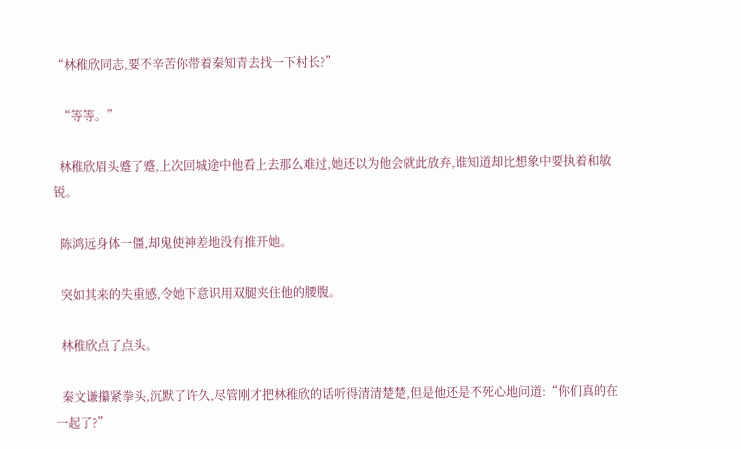“林稚欣同志,要不辛苦你带着秦知青去找一下村长?”

  “等等。”

  林稚欣眉头蹙了蹙,上次回城途中他看上去那么难过,她还以为他会就此放弃,谁知道却比想象中要执着和敏锐。

  陈鸿远身体一僵,却鬼使神差地没有推开她。

  突如其来的失重感,令她下意识用双腿夹住他的腰腹。

  林稚欣点了点头。

  秦文谦攥紧拳头,沉默了许久,尽管刚才把林稚欣的话听得清清楚楚,但是他还是不死心地问道:“你们真的在一起了?”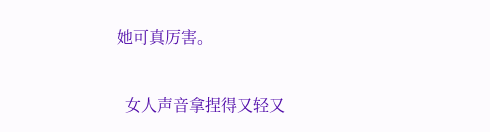她可真厉害。

  女人声音拿捏得又轻又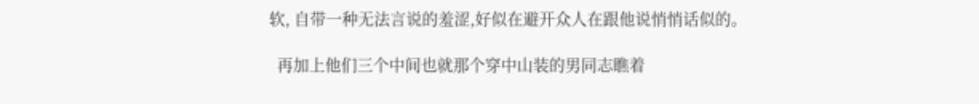软, 自带一种无法言说的羞涩,好似在避开众人在跟他说悄悄话似的。

  再加上他们三个中间也就那个穿中山装的男同志瞧着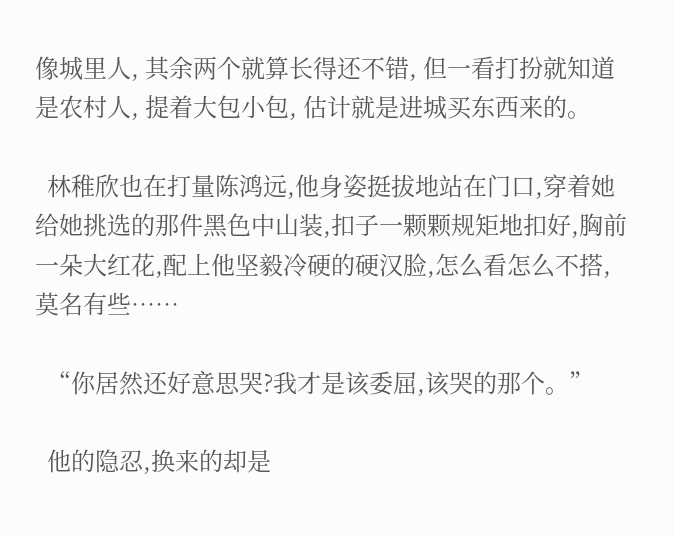像城里人, 其余两个就算长得还不错, 但一看打扮就知道是农村人, 提着大包小包, 估计就是进城买东西来的。

  林稚欣也在打量陈鸿远,他身姿挺拔地站在门口,穿着她给她挑选的那件黑色中山装,扣子一颗颗规矩地扣好,胸前一朵大红花,配上他坚毅冷硬的硬汉脸,怎么看怎么不搭,莫名有些……

  “你居然还好意思哭?我才是该委屈,该哭的那个。”

  他的隐忍,换来的却是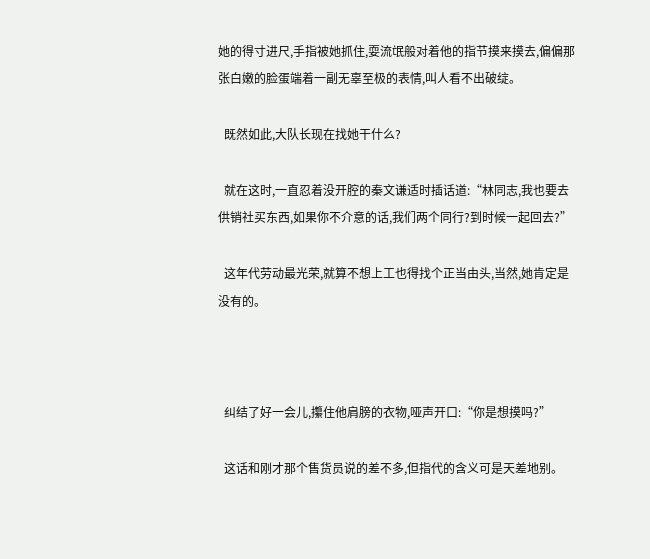她的得寸进尺,手指被她抓住,耍流氓般对着他的指节摸来摸去,偏偏那张白嫩的脸蛋端着一副无辜至极的表情,叫人看不出破绽。

  既然如此,大队长现在找她干什么?

  就在这时,一直忍着没开腔的秦文谦适时插话道:“林同志,我也要去供销社买东西,如果你不介意的话,我们两个同行?到时候一起回去?”

  这年代劳动最光荣,就算不想上工也得找个正当由头,当然,她肯定是没有的。



  纠结了好一会儿,攥住他肩膀的衣物,哑声开口:“你是想摸吗?”

  这话和刚才那个售货员说的差不多,但指代的含义可是天差地别。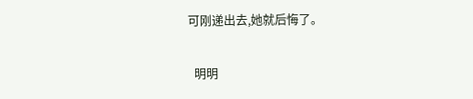可刚递出去,她就后悔了。

  明明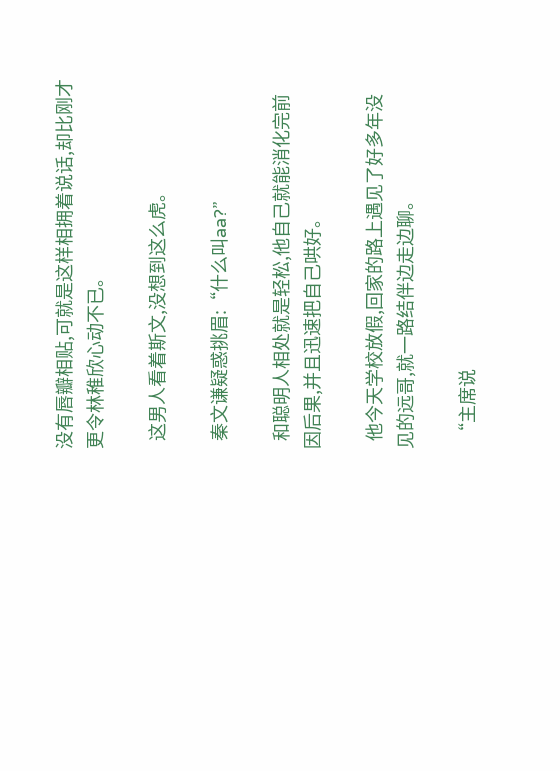没有唇瓣相贴,可就是这样相拥着说话,却比刚才更令林稚欣心动不已。

  这男人看着斯文,没想到这么虎。

  秦文谦疑惑挑眉:“什么叫aa?”

  和聪明人相处就是轻松,他自己就能消化完前因后果,并且迅速把自己哄好。

  他今天学校放假,回家的路上遇见了好多年没见的远哥,就一路结伴边走边聊。

  “主席说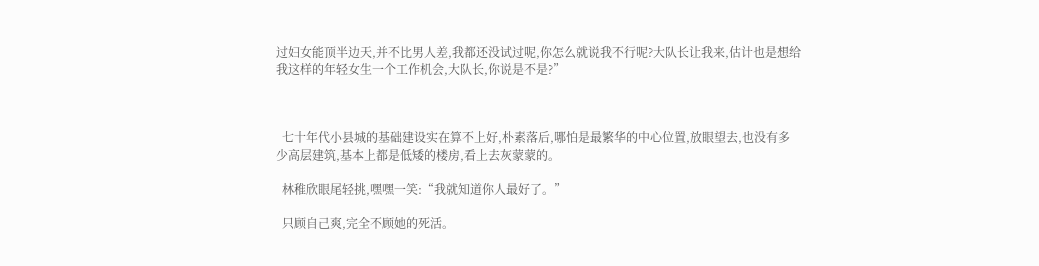过妇女能顶半边天,并不比男人差,我都还没试过呢,你怎么就说我不行呢?大队长让我来,估计也是想给我这样的年轻女生一个工作机会,大队长,你说是不是?”



  七十年代小县城的基础建设实在算不上好,朴素落后,哪怕是最繁华的中心位置,放眼望去,也没有多少高层建筑,基本上都是低矮的楼房,看上去灰蒙蒙的。

  林稚欣眼尾轻挑,嘿嘿一笑:“我就知道你人最好了。”

  只顾自己爽,完全不顾她的死活。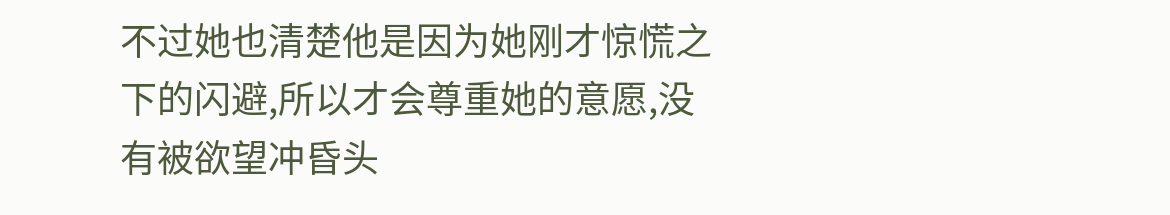不过她也清楚他是因为她刚才惊慌之下的闪避,所以才会尊重她的意愿,没有被欲望冲昏头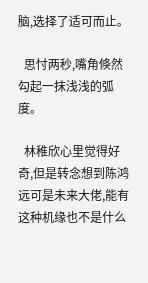脑,选择了适可而止。

  思忖两秒,嘴角倏然勾起一抹浅浅的弧度。

  林稚欣心里觉得好奇,但是转念想到陈鸿远可是未来大佬,能有这种机缘也不是什么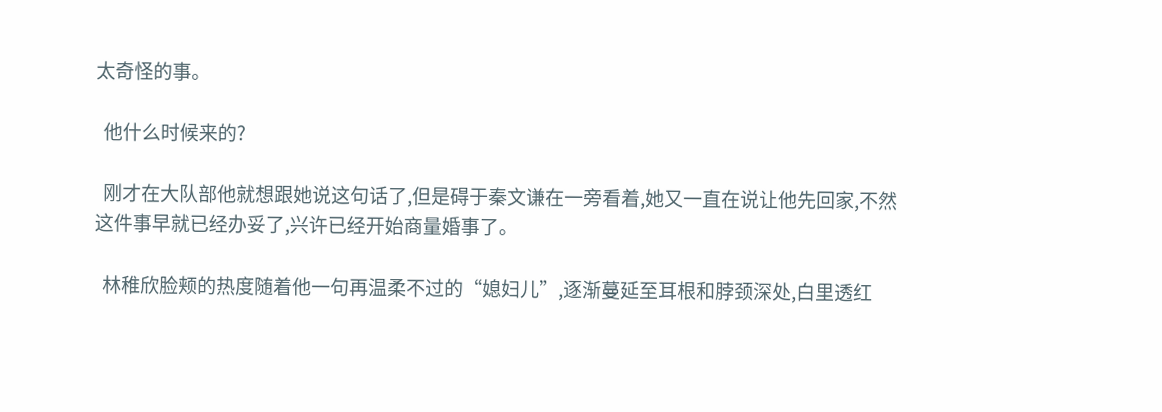太奇怪的事。

  他什么时候来的?

  刚才在大队部他就想跟她说这句话了,但是碍于秦文谦在一旁看着,她又一直在说让他先回家,不然这件事早就已经办妥了,兴许已经开始商量婚事了。

  林稚欣脸颊的热度随着他一句再温柔不过的“媳妇儿”,逐渐蔓延至耳根和脖颈深处,白里透红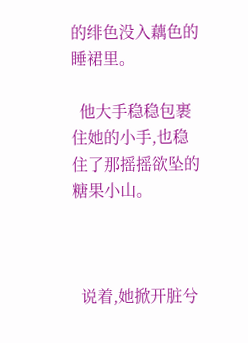的绯色没入藕色的睡裙里。

  他大手稳稳包裹住她的小手,也稳住了那摇摇欲坠的糖果小山。



  说着,她掀开脏兮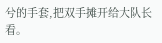兮的手套,把双手摊开给大队长看。